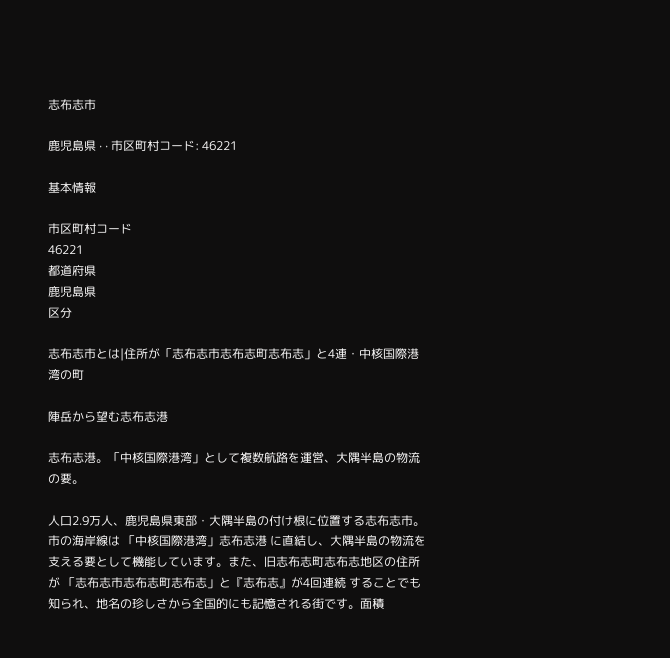志布志市

鹿児島県 · · 市区町村コード: 46221

基本情報

市区町村コード
46221
都道府県
鹿児島県
区分

志布志市とは|住所が「志布志市志布志町志布志」と4連・中核国際港湾の町

陣岳から望む志布志港

志布志港。「中核国際港湾」として複数航路を運営、大隅半島の物流の要。

人口2.9万人、鹿児島県東部・大隅半島の付け根に位置する志布志市。市の海岸線は 「中核国際港湾」志布志港 に直結し、大隅半島の物流を支える要として機能しています。また、旧志布志町志布志地区の住所が 「志布志市志布志町志布志」と『志布志』が4回連続 することでも知られ、地名の珍しさから全国的にも記憶される街です。面積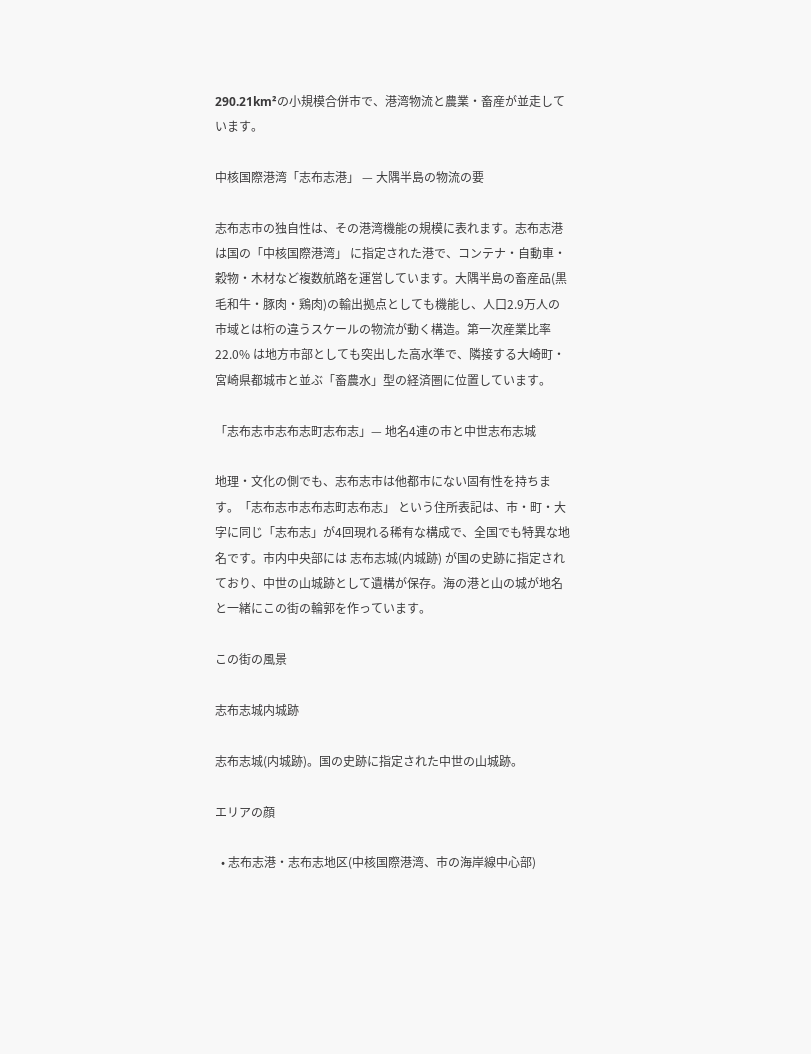290.21km²の小規模合併市で、港湾物流と農業・畜産が並走しています。

中核国際港湾「志布志港」 — 大隅半島の物流の要

志布志市の独自性は、その港湾機能の規模に表れます。志布志港は国の「中核国際港湾」 に指定された港で、コンテナ・自動車・穀物・木材など複数航路を運営しています。大隅半島の畜産品(黒毛和牛・豚肉・鶏肉)の輸出拠点としても機能し、人口2.9万人の市域とは桁の違うスケールの物流が動く構造。第一次産業比率 22.0% は地方市部としても突出した高水準で、隣接する大崎町・宮崎県都城市と並ぶ「畜農水」型の経済圏に位置しています。

「志布志市志布志町志布志」— 地名4連の市と中世志布志城

地理・文化の側でも、志布志市は他都市にない固有性を持ちます。「志布志市志布志町志布志」 という住所表記は、市・町・大字に同じ「志布志」が4回現れる稀有な構成で、全国でも特異な地名です。市内中央部には 志布志城(内城跡) が国の史跡に指定されており、中世の山城跡として遺構が保存。海の港と山の城が地名と一緒にこの街の輪郭を作っています。

この街の風景

志布志城内城跡

志布志城(内城跡)。国の史跡に指定された中世の山城跡。

エリアの顔

  • 志布志港・志布志地区(中核国際港湾、市の海岸線中心部)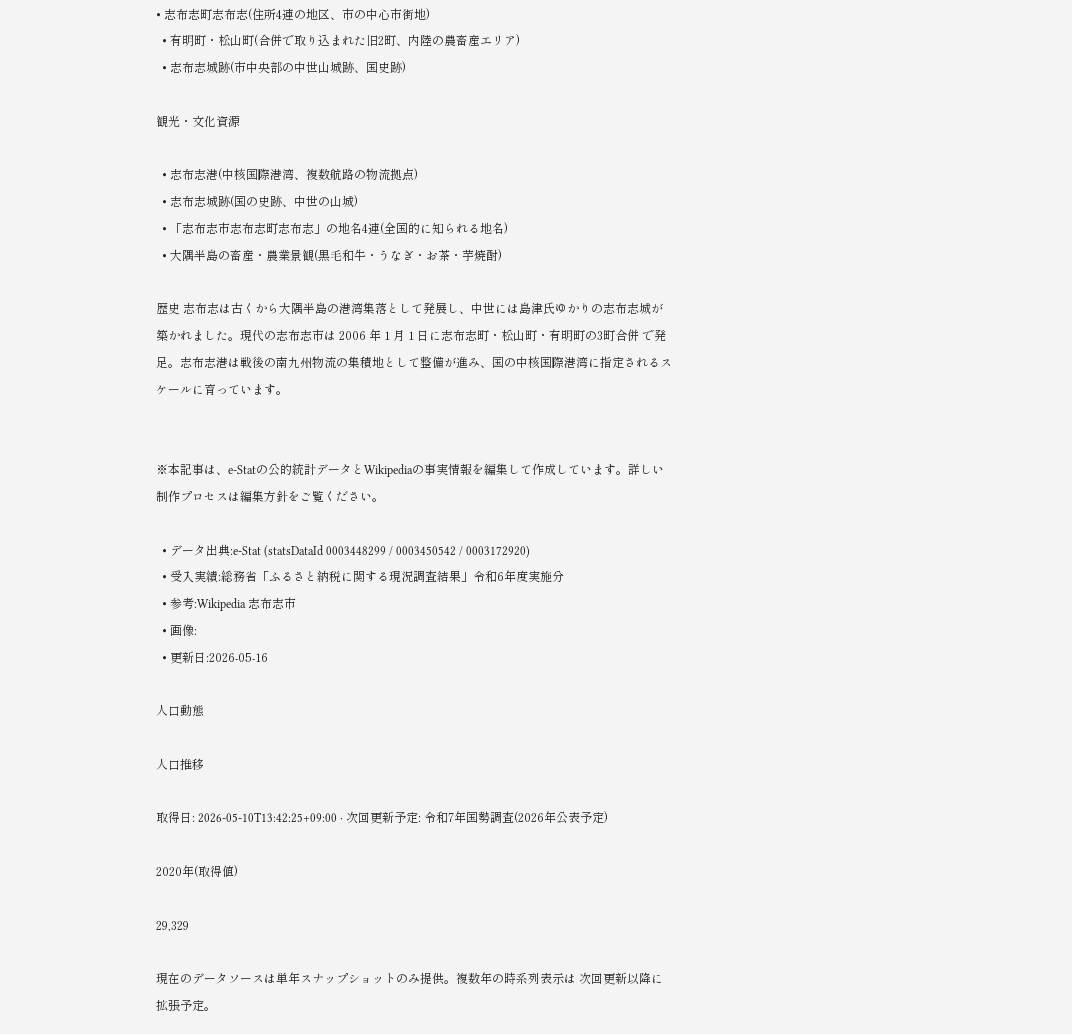• 志布志町志布志(住所4連の地区、市の中心市街地)
  • 有明町・松山町(合併で取り込まれた旧2町、内陸の農畜産エリア)
  • 志布志城跡(市中央部の中世山城跡、国史跡)

観光・文化資源

  • 志布志港(中核国際港湾、複数航路の物流拠点)
  • 志布志城跡(国の史跡、中世の山城)
  • 「志布志市志布志町志布志」の地名4連(全国的に知られる地名)
  • 大隅半島の畜産・農業景観(黒毛和牛・うなぎ・お茶・芋焼酎)

歴史 志布志は古くから大隅半島の港湾集落として発展し、中世には島津氏ゆかりの志布志城が築かれました。現代の志布志市は 2006 年 1 月 1 日に志布志町・松山町・有明町の3町合併 で発足。志布志港は戦後の南九州物流の集積地として整備が進み、国の中核国際港湾に指定されるスケールに育っています。


※本記事は、e-Statの公的統計データとWikipediaの事実情報を編集して作成しています。詳しい制作プロセスは編集方針をご覧ください。

  • データ出典:e-Stat (statsDataId 0003448299 / 0003450542 / 0003172920)
  • 受入実績:総務省「ふるさと納税に関する現況調査結果」令和6年度実施分
  • 参考:Wikipedia 志布志市
  • 画像:
  • 更新日:2026-05-16

人口動態

人口推移

取得日: 2026-05-10T13:42:25+09:00 · 次回更新予定: 令和7年国勢調査(2026年公表予定)

2020年(取得値)

29,329

現在のデータソースは単年スナップショットのみ提供。複数年の時系列表示は 次回更新以降に拡張予定。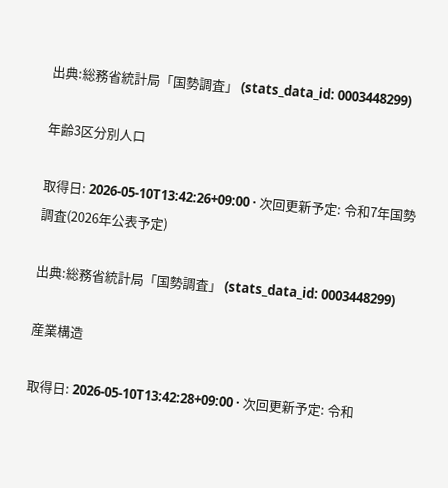出典:総務省統計局「国勢調査」 (stats_data_id: 0003448299)

年齢3区分別人口

取得日: 2026-05-10T13:42:26+09:00 · 次回更新予定: 令和7年国勢調査(2026年公表予定)

出典:総務省統計局「国勢調査」 (stats_data_id: 0003448299)

産業構造

取得日: 2026-05-10T13:42:28+09:00 · 次回更新予定: 令和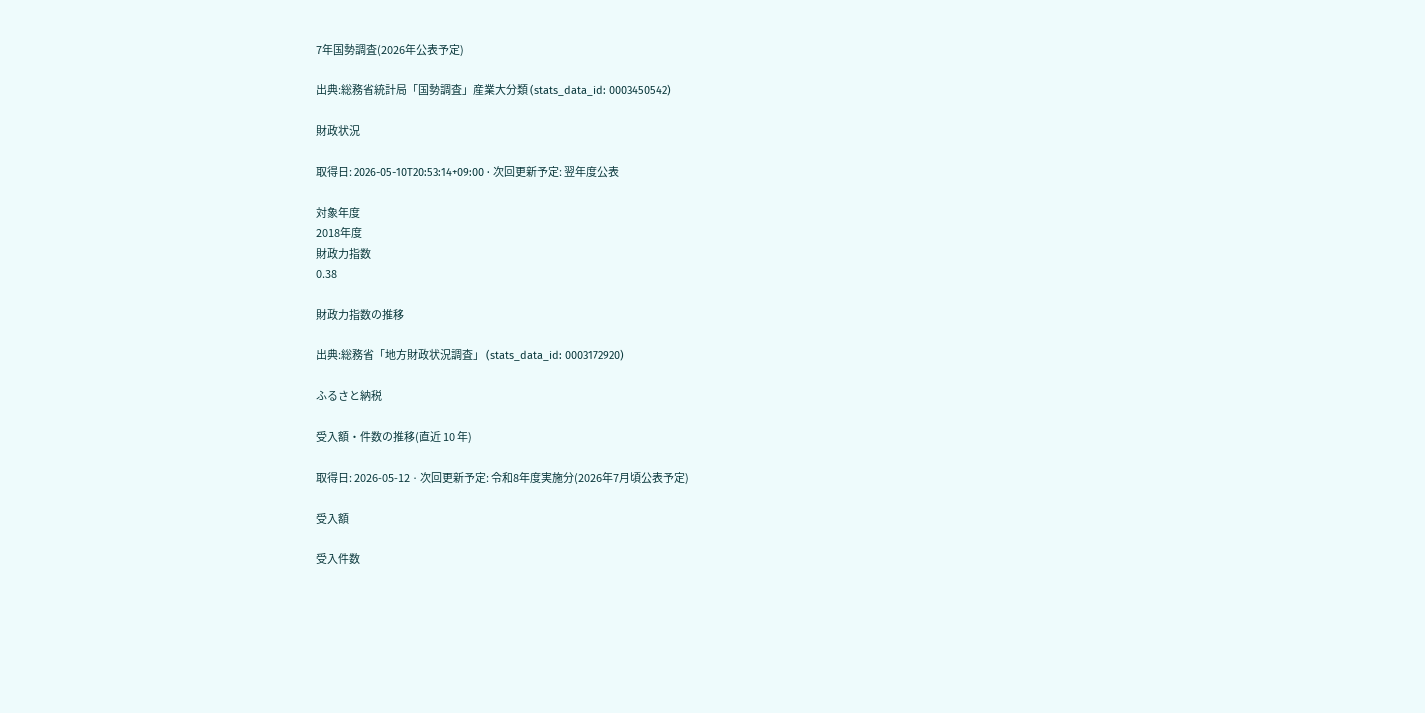7年国勢調査(2026年公表予定)

出典:総務省統計局「国勢調査」産業大分類 (stats_data_id: 0003450542)

財政状況

取得日: 2026-05-10T20:53:14+09:00 · 次回更新予定: 翌年度公表

対象年度
2018年度
財政力指数
0.38

財政力指数の推移

出典:総務省「地方財政状況調査」 (stats_data_id: 0003172920)

ふるさと納税

受入額・件数の推移(直近 10 年)

取得日: 2026-05-12 · 次回更新予定: 令和8年度実施分(2026年7月頃公表予定)

受入額

受入件数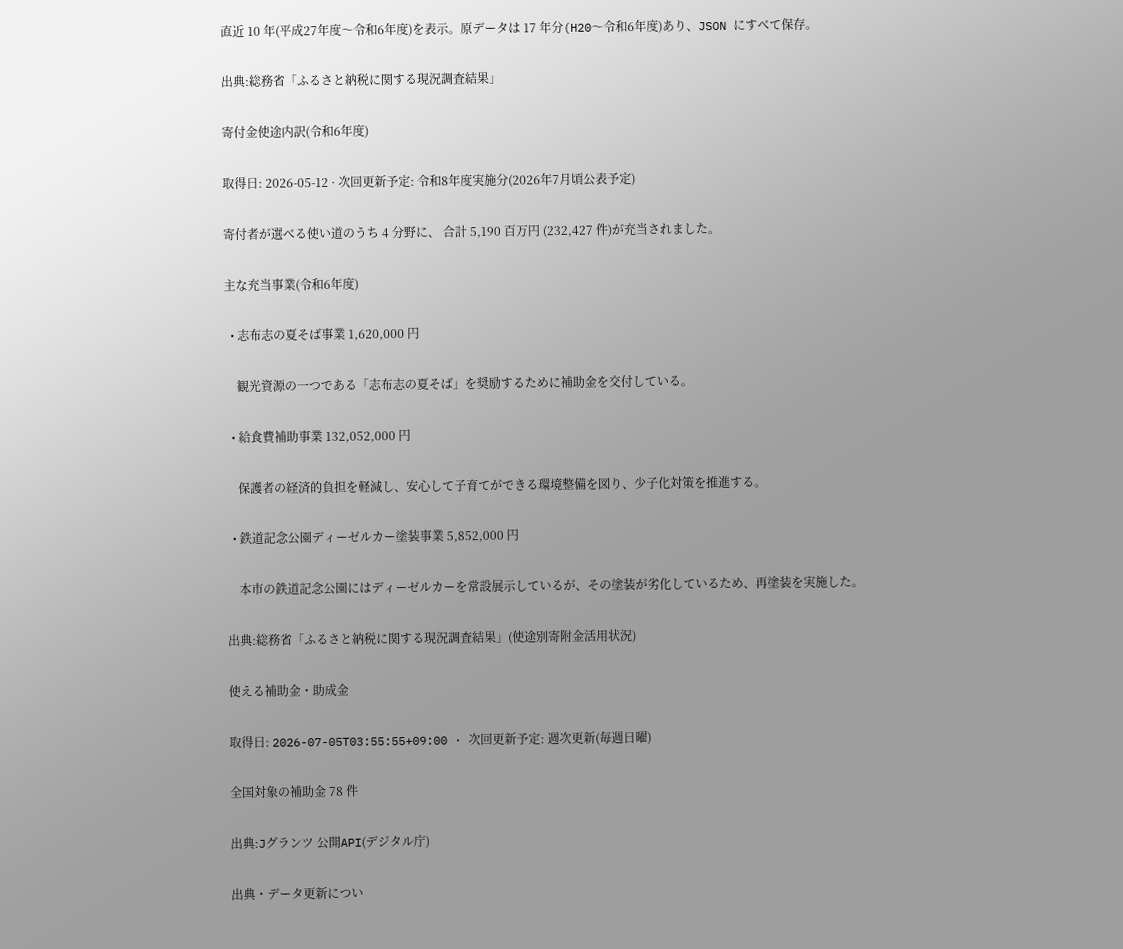直近 10 年(平成27年度〜令和6年度)を表示。原データは 17 年分(H20〜令和6年度)あり、JSON にすべて保存。

出典:総務省「ふるさと納税に関する現況調査結果」

寄付金使途内訳(令和6年度)

取得日: 2026-05-12 · 次回更新予定: 令和8年度実施分(2026年7月頃公表予定)

寄付者が選べる使い道のうち 4 分野に、 合計 5,190 百万円 (232,427 件)が充当されました。

主な充当事業(令和6年度)

  • 志布志の夏そば事業 1,620,000 円

    観光資源の一つである「志布志の夏そば」を奨励するために補助金を交付している。

  • 給食費補助事業 132,052,000 円

    保護者の経済的負担を軽減し、安心して子育てができる環境整備を図り、少子化対策を推進する。

  • 鉄道記念公園ディーゼルカー塗装事業 5,852,000 円

    本市の鉄道記念公園にはディーゼルカーを常設展示しているが、その塗装が劣化しているため、再塗装を実施した。

出典:総務省「ふるさと納税に関する現況調査結果」(使途別寄附金活用状況)

使える補助金・助成金

取得日: 2026-07-05T03:55:55+09:00 · 次回更新予定: 週次更新(毎週日曜)

全国対象の補助金 78 件

出典:Jグランツ 公開API(デジタル庁)

出典・データ更新につい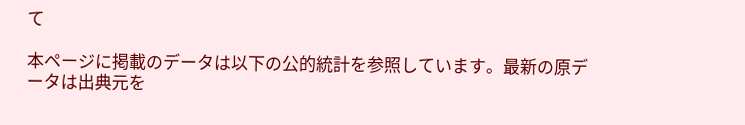て

本ページに掲載のデータは以下の公的統計を参照しています。最新の原データは出典元を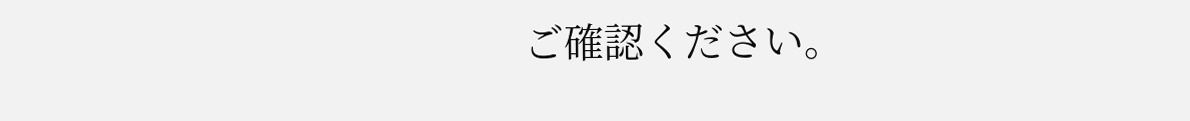ご確認ください。